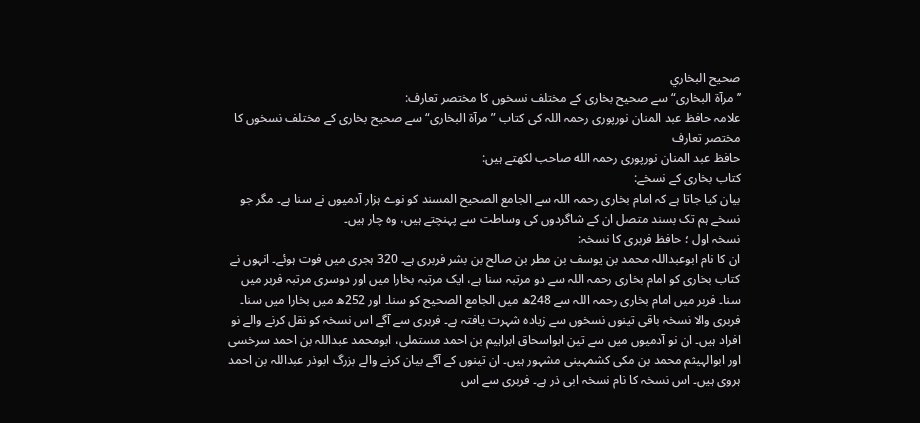صحيح البخاري
’’مرآۃ البخاری“ سے صحیح بخاری کے مختلف نسخوں کا مختصر تعارف:
علامہ حافظ عبد المنان نورپوری رحمہ اللہ کی کتاب ”مرآۃ البخاری“ سے صحیح بخاری کے مختلف نسخوں کا مختصر تعارف
حافظ عبد المنان نورپوری رحمہ الله صاحب لکھتے ہیں:
کتاب بخاری کے نسخے:
بیان کیا جاتا ہے کہ امام بخاری رحمہ اللہ سے الجامع الصحیح المسند کو نوے ہزار آدمیوں نے سنا ہے۔ مگر جو نسخے ہم تک بسند متصل ان کے شاگردوں کی وساطت سے پہنچتے ہیں، وہ چار ہیں۔
نسخہ اول ؛ حافظ فربری کا نسخہ:
ان کا نام ابوعبداللہ محمد بن یوسف بن مطر بن صالح بن بشر فربری ہے۔ 320 ہجری میں فوت ہوئے۔ انہوں نے کتاب بخاری کو امام بخاری رحمہ اللہ سے دو مرتبہ سنا ہے، ایک مرتبہ بخارا میں اور دوسری مرتبہ فربر میں سنا۔ فربر میں امام بخاری رحمہ اللہ سے 248ھ میں الجامع الصحیح کو سنا۔ اور 252ھ میں بخارا میں سنا۔ فربری والا نسخہ باقی تینوں نسخوں سے زیادہ شہرت یافتہ ہے۔ فربری سے آگے اس نسخہ کو نقل کرنے والے نو افراد ہیں۔ ان نو آدمیوں میں سے تین ابواسحاق ابراہیم بن احمد مستملی، ابومحمد عبداللہ بن احمد سرخسی اور ابوالہیثم محمد بن مکی کشمہینی مشہور ہیں۔ ان تینوں کے آگے بیان کرنے والے بزرگ ابوذر عبداللہ بن احمد ہروی ہیں۔ اس نسخہ کا نام نسخہ ابی ذر ہے۔ فربری سے اس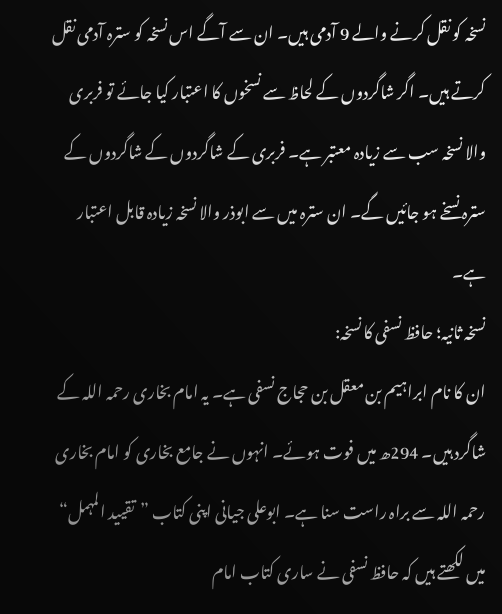نسخہ کو نقل کرنے والے 9 آدمی ہیں۔ ان سے آگے اس نسخہ کو سترہ آدمی نقل کرتے ہیں۔ اگر شاگردوں کے لحاظ سے نسخوں کا اعتبار کیا جائے تو فربری والا نسخہ سب سے زیادہ معتبر ہے۔ فربری کے شاگردوں کے شاگردوں کے سترہ نسخے ہو جائیں گے۔ ان سترہ میں سے ابوذر والا نسخہ زیادہ قابل اعتبار ہے۔
نسخہ ثانیہ؛ حافظ نسفی کا نسخہ:
ان کا نام ابراہیم بن معقل بن حجاج نسفی ہے۔ یہ امام بخاری رحمہ اللہ کے شاگرد ہیں۔ 294ھ میں فوت ہوئے۔ انہوں نے جامع بخاری کو امام بخاری رحمہ اللہ سے براہ راست سنا ہے۔ ابوعلی جیانی اپنی کتاب ”تقیید المہمل“ میں لکھتے ہیں کہ حافظ نسفی نے ساری کتاب امام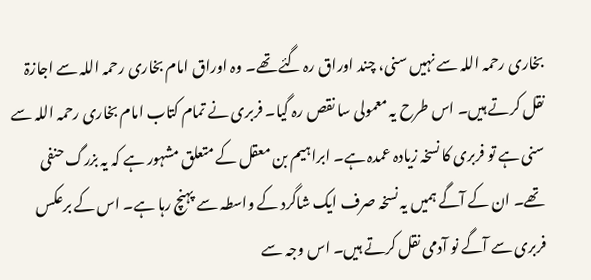بخاری رحمہ اللہ سے نہیں سنی، چند اوراق رہ گئے تھے۔ وہ اوراق امام بخاری رحمہ اللہ سے اجازۃ نقل کرتے ہیں۔ اس طرح یہ معمولی سا نقص رہ گیا۔ فربری نے تمام کتاب امام بخاری رحمہ اللہ سے سنی ہے تو فربری کا نسخہ زیادہ عمدہ ہے۔ ابراہیم بن معقل کے متعلق مشہور ہے کہ یہ بزرگ حنفی تھے۔ ان کے آگے ہمیں یہ نسخہ صرف ایک شاگرد کے واسطہ سے پہنچ رہا ہے۔ اس کے برعکس فربری سے آگے نو آدمی نقل کرتے ہیں۔ اس وجہ سے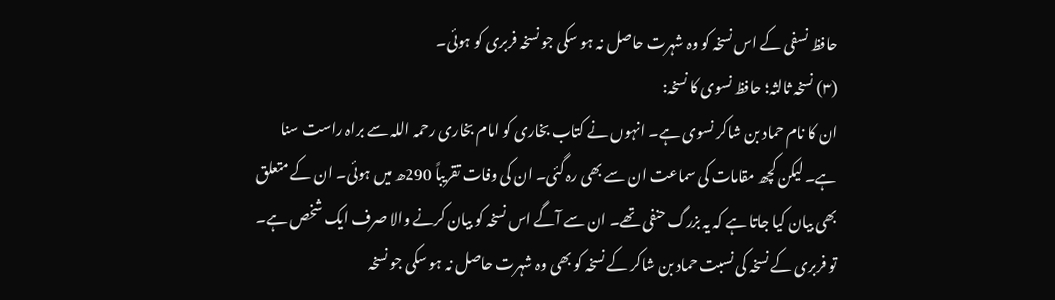حافظ نسفی کے اس نسخہ کو وہ شہرت حاصل نہ ہو سکی جو نسخہ فربری کو ہوئی۔
(۳) نسخہ ثالثہ؛ حافظ نسوی کا نسخہ:
ان کا نام حماد بن شاکر نسوی ہے۔ انہوں نے کتاب بخاری کو امام بخاری رحمہ اللہ سے براہ راست سنا ہے۔ لیکن کچھ مقامات کی سماعت ان سے بھی رہ گئی۔ ان کی وفات تقریباً 290ھ میں ہوئی۔ ان کے متعلق بھی بیان کیا جاتا ہے کہ یہ بزرگ حنفی تھے۔ ان سے آگے اس نسخہ کو بیان کرنے والا صرف ایک شخص ہے۔ تو فربری کے نسخہ کی نسبت حماد بن شاکر کے نسخہ کو بھی وہ شہرت حاصل نہ ہو سکی جو نسخہ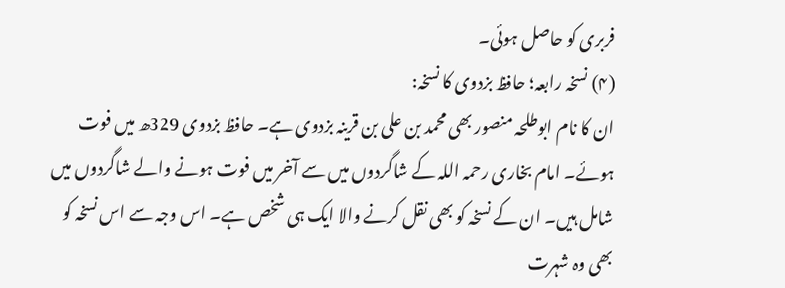فربری کو حاصل ہوئی۔
(۴) نسخہ رابعہ؛ حافظ بزدوی کا نسخہ:
ان کا نام ابوطلحہ منصور بھی محمد بن علی بن قرینہ بزدوی ہے۔ حافظ بزدوی 329ھ میں فوت ہوئے۔ امام بخاری رحمہ اللہ کے شاگردوں میں سے آخر میں فوت ہونے والے شاگردوں میں شامل ہیں۔ ان کے نسخہ کو بھی نقل کرنے والا ایک ہی شخص ہے۔ اس وجہ سے اس نسخہ کو بھی وہ شہرت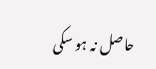حاصل نہ ہو سکی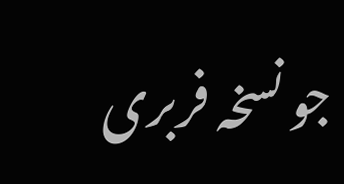جو نسخہ فربری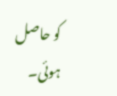کو حاصل ہوئی۔